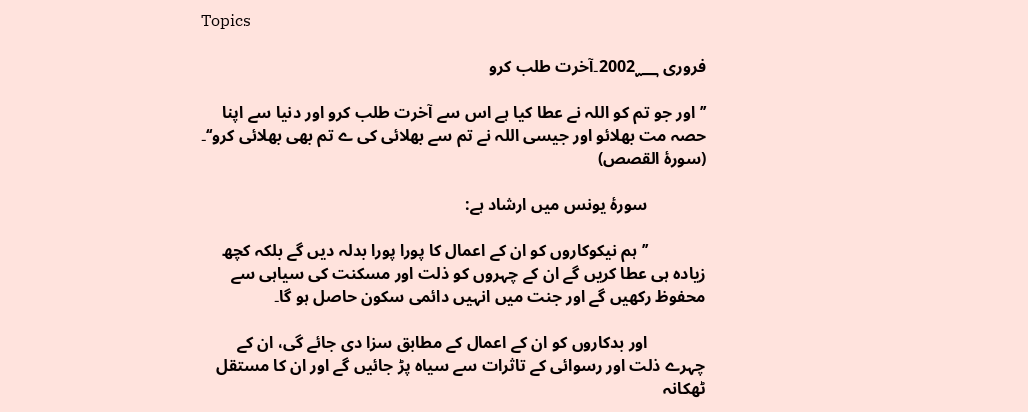Topics

فروری 2002؁۔آخرت طلب کرو

’’اور جو تم کو اللہ نے عطا کیا ہے اس سے آخرت طلب کرو اور دنیا سے اپنا حصہ مت بھلائو اور جیسی اللہ نے تم سے بھلائی کی ے تم بھی بھلائی کرو‘‘۔  (سورۂ القصص)

              سورۂ یونس میں ارشاد ہے:

              ’’ہم نیکوکاروں کو ان کے اعمال کا پورا پورا بدلہ دیں گے بلکہ کچھ زیادہ ہی عطا کریں گے ان کے چہروں کو ذلت اور مسکنت کی سیاہی سے محفوظ رکھیں گے اور جنت میں انہیں دائمی سکون حاصل ہو گا۔

              اور بدکاروں کو ان کے اعمال کے مطابق سزا دی جائے گی، ان کے چہرے ذلت اور رسوائی کے تاثرات سے سیاہ پڑ جائیں گے اور ان کا مستقل ٹھکانہ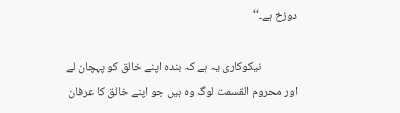دوزخ ہے۔‘‘

              نیکوکاری یہ ہے کہ بندہ اپنے خالق کو پہچان لے اور محروم القسمت لوگ وہ ہیں جو اپنے خالق کا عرفان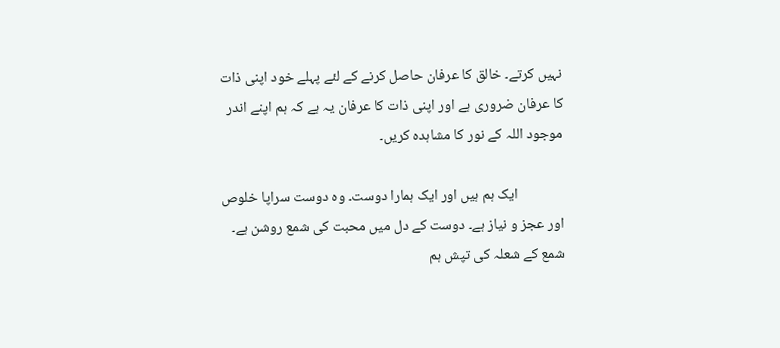نہیں کرتے۔ خالق کا عرفان حاصل کرنے کے لئے پہلے خود اپنی ذات کا عرفان ضروری ہے اور اپنی ذات کا عرفان یہ ہے کہ ہم اپنے اندر موجود اللہ کے نور کا مشاہدہ کریں۔

              ایک ہم ہیں اور ایک ہمارا دوست۔ وہ دوست سراپا خلوص اور عجز و نیاز ہے۔ دوست کے دل میں محبت کی شمع روشن ہے۔ شمع کے شعلہ کی تپش ہم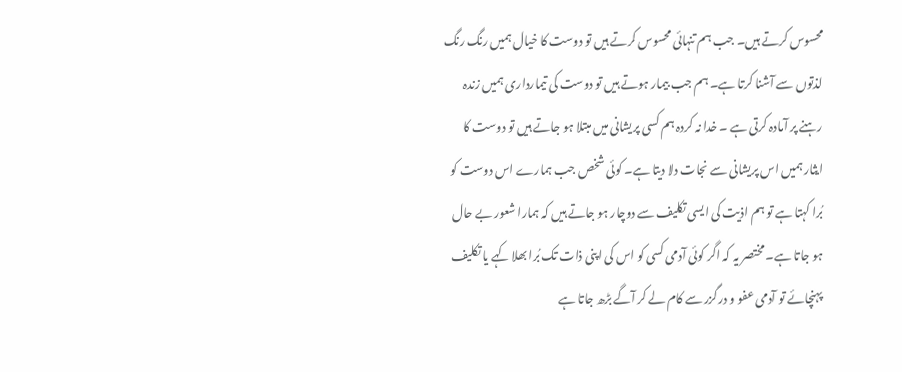محسوس کرتے ہیں۔ جب ہم تنہائی محسوس کرتے ہیں تو دوست کا خیال ہمیں رنگ رنگ لذتوں سے آشنا کرتا ہے۔ ہم جب بیمار ہوتے ہیں تو دوست کی تیمارداری ہمیں زندہ رہنے پر آمادہ کرتی ہے ۔ خدا نہ کردہ ہم کسی پریشانی میں مبتلا ہو جاتے ہیں تو دوست کا ایثار ہمیں اس پریشانی سے نجات دلا دیتا ہے۔ کوئی شخص جب ہمارے اس دوست کو بُرا کہتا ہے تو ہم اذیت کی ایسی تکلیف سے دوچار ہو جاتے ہیں کہ ہمارا شعور بے حال ہو جاتا ہے۔ مختصر یہ کہ اگر کوئی آدمی کسی کو اس کی اپنی ذات تک بُرا بھلا کہے یا تکلیف پہنچائے تو آدمی عفو و درگزر سے کام لے کر آگے بڑھ جاتا ہے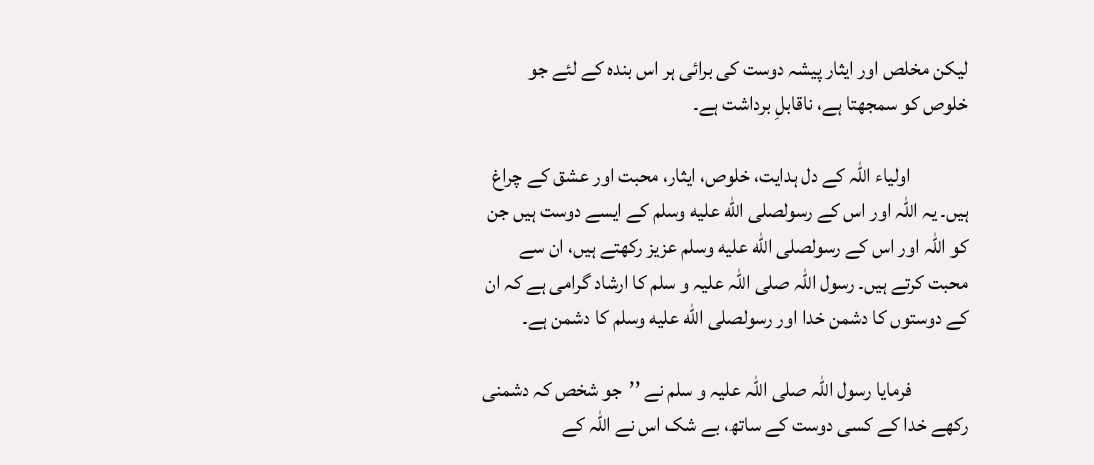لیکن مخلص اور ایثار پیشہ دوست کی برائی ہر اس بندہ کے لئے جو خلوص کو سمجھتا ہے، ناقابلِ برداشت ہے۔

              اولیاء اللہ کے دل ہدایت، خلوص، ایثار، محبت اور عشق کے چراغ ہیں۔ یہ اللہ اور اس کے رسولصلى الله عليه وسلم کے ایسے دوست ہیں جن کو اللہ اور اس کے رسولصلى الله عليه وسلم عزیز رکھتے ہیں، ان سے محبت کرتے ہیں۔ رسول اللہ صلی اللہ علیہ و سلم کا ارشاد گرامی ہے کہ ان کے دوستوں کا دشمن خدا اور رسولصلى الله عليه وسلم کا دشمن ہے۔

              فرمایا رسول اللہ صلی اللہ علیہ و سلم نے ’’جو شخص کہ دشمنی رکھے خدا کے کسی دوست کے ساتھ، بے شک اس نے اللہ کے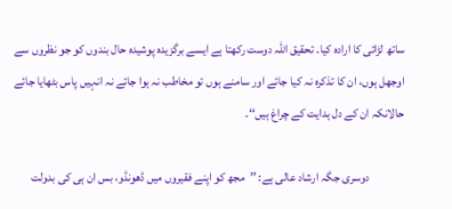ساتھ لڑائی کا ارادہ کیا۔ تحقیق اللہ دوست رکھتا ہے ایسے برگزیدہ پوشیدہ حال بندوں کو جو نظروں سے اوجھل ہوں، ان کا تذکرہ نہ کیا جائے اور سامنے ہوں تو مخاطب نہ ہوا جائے نہ انہیں پاس بٹھایا جائے حالانکہ ان کے دل ہدایت کے چراغ ہیں‘‘۔

              دوسری جگہ ارشاد عالی ہے: ’’مجھ کو اپنے فقیروں میں ڈھونڈو، بس ان ہی کی بدولت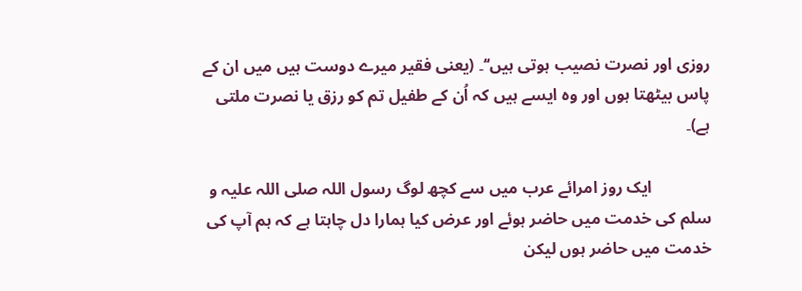روزی اور نصرت نصیب ہوتی ہیں‘‘۔ (یعنی فقیر میرے دوست ہیں میں ان کے پاس بیٹھتا ہوں اور وہ ایسے ہیں کہ اُن کے طفیل تم کو رزق یا نصرت ملتی ہے)۔

              ایک روز امرائے عرب میں سے کچھ لوگ رسول اللہ صلی اللہ علیہ و سلم کی خدمت میں حاضر ہوئے اور عرض کیا ہمارا دل چاہتا ہے کہ ہم آپ کی خدمت میں حاضر ہوں لیکن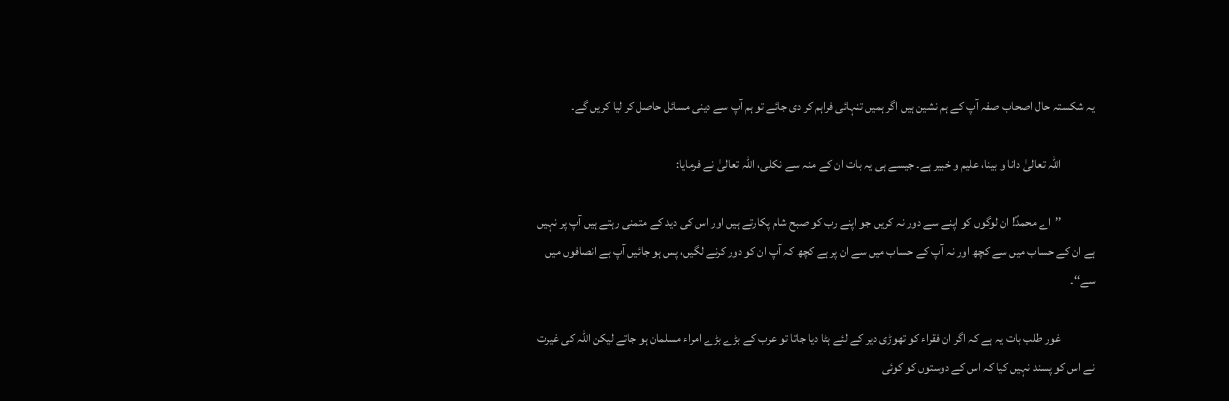یہ شکستہ حال اصحاب صفہ آپ کے ہم نشین ہیں اگر ہمیں تنہائی فراہم کر دی جائے تو ہم آپ سے دینی مسائل حاصل کر لیا کریں گے۔

              اللہ تعالیٰ دانا و بینا، علیم و خبیر ہے۔ جیسے ہی یہ بات ان کے منہ سے نکلی، اللہ تعالیٰ نے فرمایا:

              ’’اے محمدؐ! ان لوگوں کو اپنے سے دور نہ کریں جو اپنے رب کو صبح شام پکارتے ہیں اور اس کی دید کے متمنی رہتے ہیں آپ پر نہیں ہے ان کے حساب میں سے کچھ اور نہ آپ کے حساب میں سے ان پر ہے کچھ کہ آپ ان کو دور کرنے لگیں، پس ہو جائیں آپ بے انصافوں میں سے‘‘۔

              غور طلب بات یہ ہے کہ اگر ان فقراء کو تھوڑی دیر کے لئے ہٹا دیا جاتا تو عرب کے بڑے بڑے امراء مسلمان ہو جاتے لیکن اللہ کی غیرت نے اس کو پسند نہیں کیا کہ اس کے دوستوں کو کوئی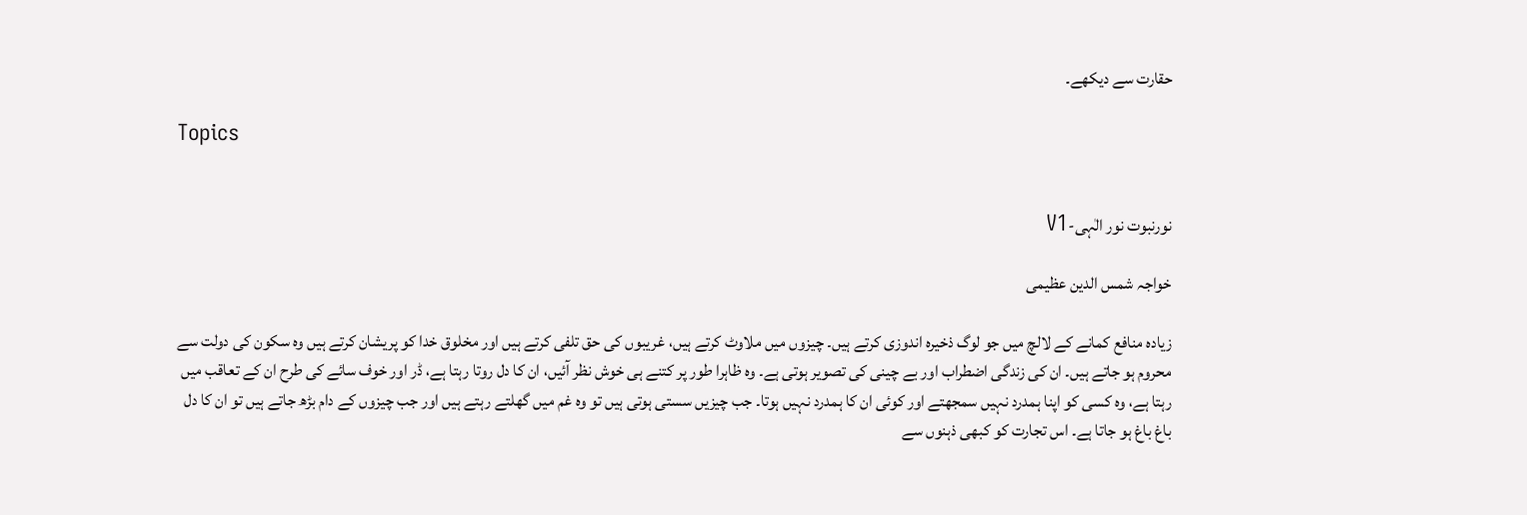حقارت سے دیکھے۔

Topics


نورنبوت نور الٰہی-V1

خواجہ شمس الدین عظیمی

زیادہ منافع کمانے کے لالچ میں جو لوگ ذخیرہ اندوزی کرتے ہیں۔ چیزوں میں ملاوٹ کرتے ہیں، غریبوں کی حق تلفی کرتے ہیں اور مخلوق خدا کو پریشان کرتے ہیں وہ سکون کی دولت سے محروم ہو جاتے ہیں۔ ان کی زندگی اضطراب اور بے چینی کی تصویر ہوتی ہے۔ وہ ظاہرا طور پر کتنے ہی خوش نظر آئیں، ان کا دل روتا رہتا ہے، ڈر اور خوف سائے کی طرح ان کے تعاقب میں رہتا ہے، وہ کسی کو اپنا ہمدرد نہیں سمجھتے اور کوئی ان کا ہمدرد نہیں ہوتا۔ جب چیزیں سستی ہوتی ہیں تو وہ غم میں گھلتے رہتے ہیں اور جب چیزوں کے دام بڑھ جاتے ہیں تو ان کا دل باغ باغ ہو جاتا ہے۔ اس تجارت کو کبھی ذہنوں سے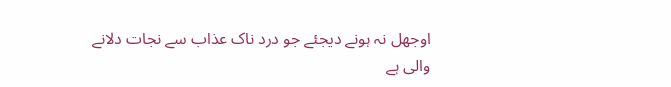اوجھل نہ ہونے دیجئے جو درد ناک عذاب سے نجات دلانے والی ہے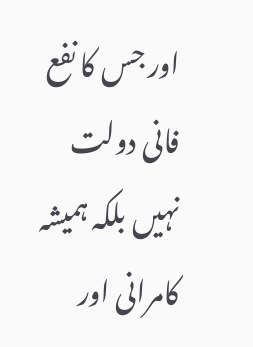اور جس کا نفع فانی دولت نہیں بلکہ ہمیشہ کامرانی اور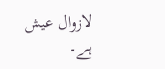لازوال عیش ہے۔